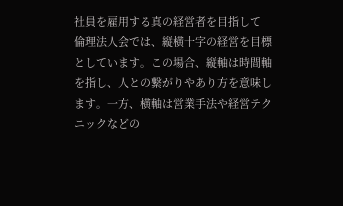社員を雇用する真の経営者を目指して
倫理法人会では、縦横十字の経営を目標としています。この場合、縦軸は時間軸を指し、人との繋がりやあり方を意味します。一方、横軸は営業手法や経営テクニックなどの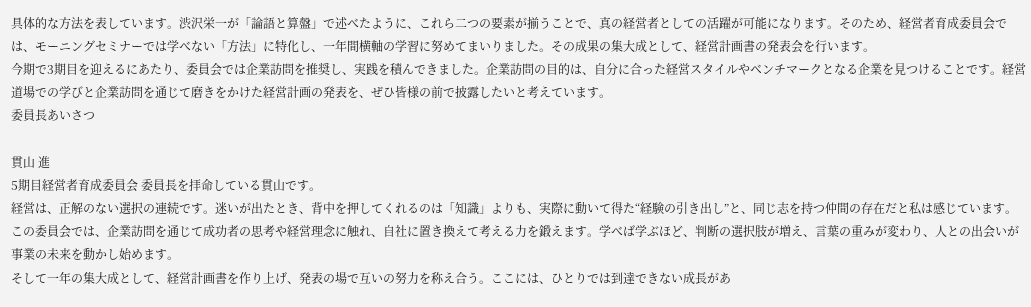具体的な方法を表しています。渋沢栄一が「論語と算盤」で述べたように、これら二つの要素が揃うことで、真の経営者としての活躍が可能になります。そのため、経営者育成委員会では、モーニングセミナーでは学べない「方法」に特化し、一年間横軸の学習に努めてまいりました。その成果の集大成として、経営計画書の発表会を行います。
今期で3期目を迎えるにあたり、委員会では企業訪問を推奨し、実践を積んできました。企業訪問の目的は、自分に合った経営スタイルやベンチマークとなる企業を見つけることです。経営道場での学びと企業訪問を通じて磨きをかけた経営計画の発表を、ぜひ皆様の前で披露したいと考えています。
委員長あいさつ

貫山 進
5期目経営者育成委員会 委員長を拝命している貫山です。
経営は、正解のない選択の連続です。迷いが出たとき、背中を押してくれるのは「知識」よりも、実際に動いて得た“経験の引き出し”と、同じ志を持つ仲間の存在だと私は感じています。
この委員会では、企業訪問を通じて成功者の思考や経営理念に触れ、自社に置き換えて考える力を鍛えます。学べば学ぶほど、判断の選択肢が増え、言葉の重みが変わり、人との出会いが事業の未来を動かし始めます。
そして一年の集大成として、経営計画書を作り上げ、発表の場で互いの努力を称え合う。ここには、ひとりでは到達できない成長があ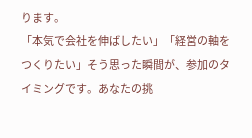ります。
「本気で会社を伸ばしたい」「経営の軸をつくりたい」そう思った瞬間が、参加のタイミングです。あなたの挑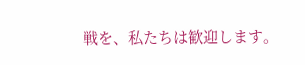戦を、私たちは歓迎します。